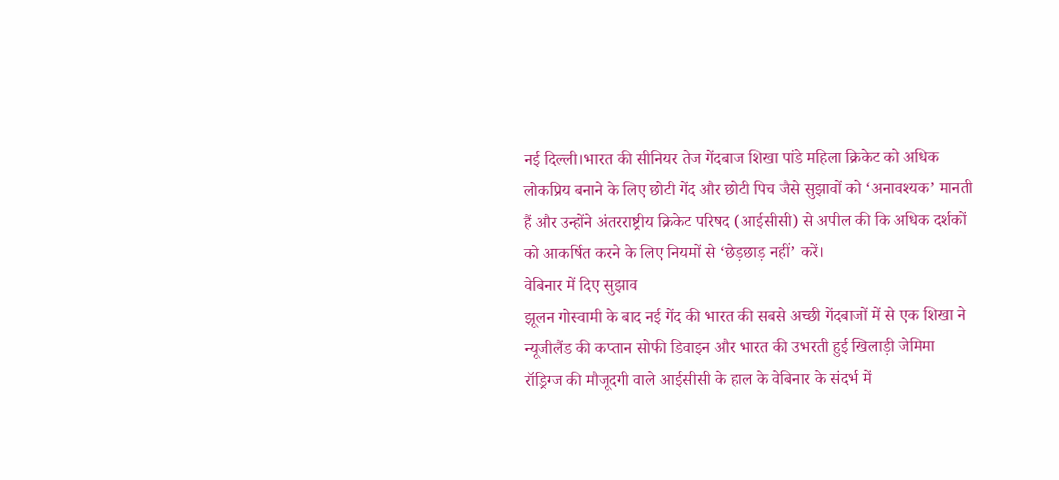नई दिल्ली।भारत की सीनियर तेज गेंदबाज शिखा पांडे महिला क्रिकेट को अधिक लोकप्रिय बनाने के लिए छोटी गेंद और छोटी पिच जैसे सुझावों को ‘अनावश्यक’ मानती हैं और उन्होंने अंतरराष्ट्रीय क्रिकेट परिषद (आईसीसी) से अपील की कि अधिक दर्शकों को आकर्षित करने के लिए नियमों से ‘छेड़छाड़ नहीं’ करें।
वेबिनार में दिए सुझाव
झूलन गोस्वामी के बाद नई गेंद की भारत की सबसे अच्छी गेंदबाजों में से एक शिखा ने न्यूजीलैंड की कप्तान सोफी डिवाइन और भारत की उभरती हुई खिलाड़ी जेमिमा रॉड्रिग्ज की मौजूदगी वाले आईसीसी के हाल के वेबिनार के संदर्भ में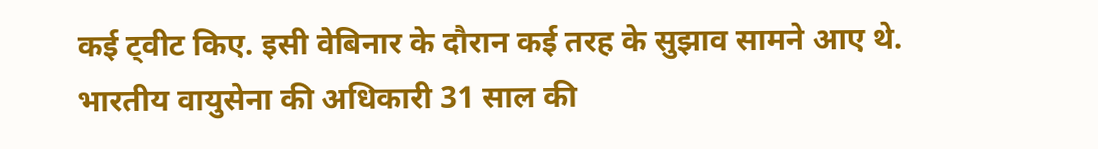कई ट्वीट किए. इसी वेबिनार के दौरान कई तरह के सुझाव सामने आए थे.
भारतीय वायुसेना की अधिकारी 31 साल की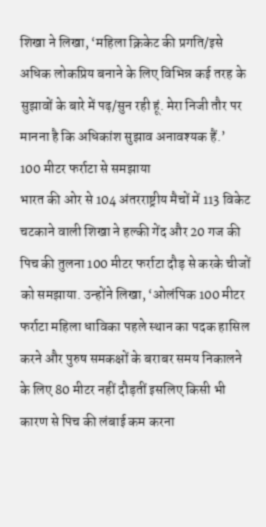शिखा ने लिखा, ‘महिला क्रिकेट की प्रगति/इसे अधिक लोकप्रिय बनाने के लिए विभिन्न कई तरह के सुझावों के बारे में पढ़/सुन रही हूं. मेरा निजी तौर पर मानना है कि अधिकांश सुझाव अनावश्यक हैं.’
100 मीटर फर्राटा से समझाया
भारत की ओर से 104 अंतरराष्ट्रीय मैचों में 113 विकेट चटकाने वाली शिखा ने हल्की गेंद और 20 गज की पिच की तुलना 100 मीटर फर्राटा दौड़ से करके चीजों को समझाया. उन्होंने लिखा, ‘ओलंपिक 100 मीटर फर्राटा महिला धाविका पहले स्थान का पदक हासिल करने और पुरुष समकक्षों के बराबर समय निकालने के लिए 80 मीटर नहीं दौड़तीं इसलिए किसी भी कारण से पिच की लंबाई कम करना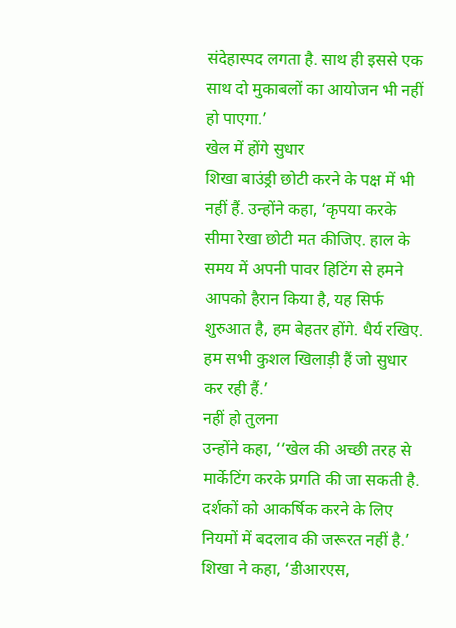संदेहास्पद लगता है. साथ ही इससे एक साथ दो मुकाबलों का आयोजन भी नहीं हो पाएगा.’
खेल में होंगे सुधार
शिखा बाउंड्री छोटी करने के पक्ष में भी नहीं हैं. उन्होंने कहा, ‘कृपया करके सीमा रेखा छोटी मत कीजिए. हाल के समय में अपनी पावर हिटिंग से हमने आपको हैरान किया है, यह सिर्फ शुरुआत है, हम बेहतर होंगे. धैर्य रखिए. हम सभी कुशल खिलाड़ी हैं जो सुधार कर रही हैं.’
नहीं हो तुलना
उन्होंने कहा, ‘‘खेल की अच्छी तरह से मार्केटिंग करके प्रगति की जा सकती है. दर्शकों को आकर्षिक करने के लिए नियमों में बदलाव की जरूरत नहीं है.’ शिखा ने कहा, ‘डीआरएस,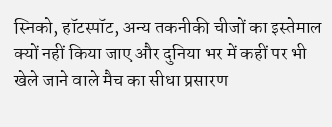स्निको, हॉटस्पॉट, अन्य तकनीकी चीजों का इस्तेमाल क्यों नहीं किया जाए और दुनिया भर में कहीं पर भी खेले जाने वाले मैच का सीधा प्रसारण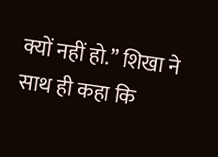क्यों नहीं हो.’’ शिखा ने साथ ही कहा कि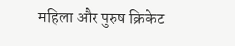महिला और पुरुष क्रिकेट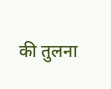की तुलना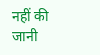नहीं की जानी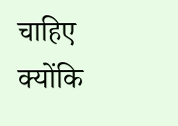चाहिए क्योंकि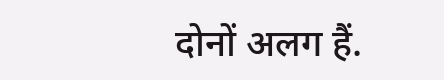दोनों अलग हैं.